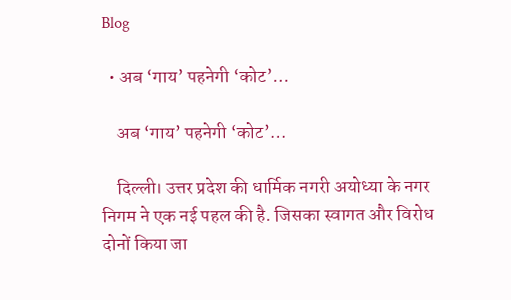Blog

  • अब ‘गाय’ पहनेगी ‘कोट’…

    अब ‘गाय’ पहनेगी ‘कोट’…

    दिल्ली। उत्तर प्रदेश की धार्मिक नगरी अयोध्या के नगर निगम ने एक नई पहल की है. जिसका स्वागत और विरोध दोनों किया जा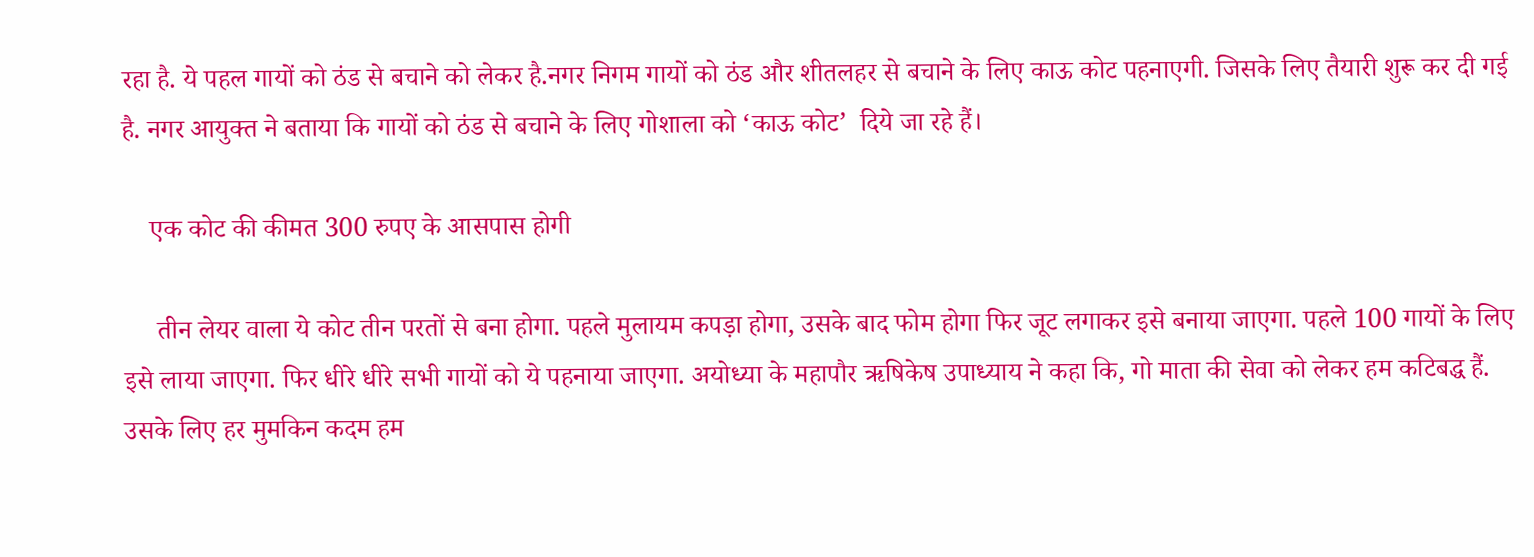रहा है. ये पहल गायों को ठंड से बचाने को लेकर है.नगर निगम गायों को ठंड और शीतलहर से बचाने के लिए काऊ कोट पहनाएगी. जिसके लिए तैयारी शुरू कर दी गई है. नगर आयुक्त ने बताया कि गायों को ठंड से बचाने के लिए गोशाला को ‘काऊ कोट’  दिये जा रहे हैं।

    एक कोट की कीमत 300 रुपए के आसपास होगी

     तीन लेयर वाला ये कोट तीन परतों से बना होगा. पहले मुलायम कपड़ा होगा, उसके बाद फोम होगा फिर जूट लगाकर इसे बनाया जाएगा. पहले 100 गायों के लिए इसे लाया जाएगा. फिर धीरे धीरे सभी गायों को ये पहनाया जाएगा. अयोध्या के महापौर ऋषिकेष उपाध्याय ने कहा कि, गो माता की सेवा को लेकर हम कटिबद्ध हैं. उसके लिए हर मुमकिन कदम हम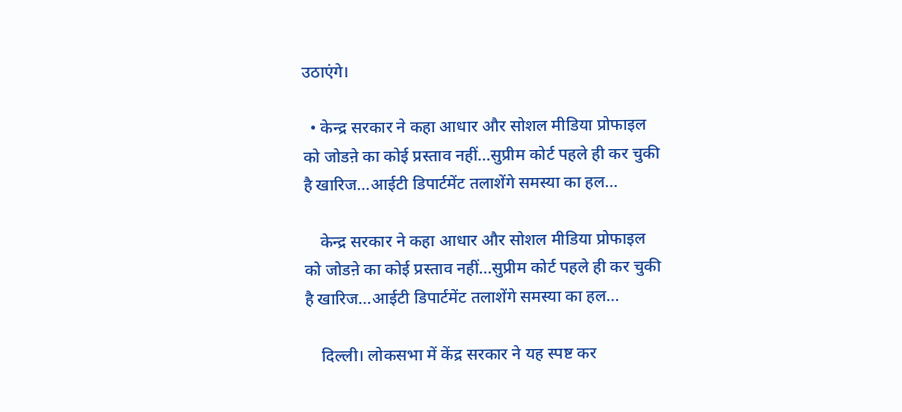उठाएंगे।

  • केन्द्र सरकार ने कहा आधार और सोशल मीडिया प्रोफाइल को जोडऩे का कोई प्रस्ताव नहीं…सुप्रीम कोर्ट पहले ही कर चुकी है खारिज…आईटी डिपार्टमेंट तलाशेंगे समस्या का हल…

    केन्द्र सरकार ने कहा आधार और सोशल मीडिया प्रोफाइल को जोडऩे का कोई प्रस्ताव नहीं…सुप्रीम कोर्ट पहले ही कर चुकी है खारिज…आईटी डिपार्टमेंट तलाशेंगे समस्या का हल…

    दिल्ली। लोकसभा में केंद्र सरकार ने यह स्पष्ट कर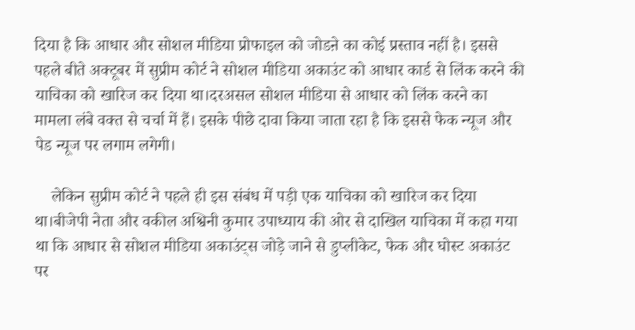दिया है कि आधार और सोशल मीडिया प्रोफाइल को जोडऩे का कोई प्रस्ताव नहीं है। इससे पहले बीते अक्टूबर में सुप्रीम कोर्ट ने सोशल मीडिया अकाउंट को आधार कार्ड से लिंक करने की याचिका को खारिज कर दिया था।दरअसल सोशल मीडिया से आधार को लिंक करने का मामला लंबे वक्त से चर्चा में हैं। इसके पीछे दावा किया जाता रहा है कि इससे फेक न्यूज और पेड न्यूज पर लगाम लगेगी।

    लेकिन सुप्रीम कोर्ट ने पहले ही इस संबंध में पड़ी एक याचिका को खारिज कर दिया था।बीजेपी नेता और वकील अश्विनी कुमार उपाध्याय की ओर से दाखिल याचिका में कहा गया था कि आधार से सोशल मीडिया अकाउंट्स जोड़े जाने से डुप्लीकेट, फेक और घोस्ट अकाउंट पर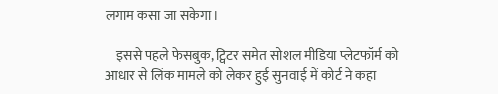लगाम कसा जा सकेगा।

    इससे पहले फेसबुक, ट्विटर समेत सोशल मीडिया प्लेटफॉर्म को आधार से लिंक मामले को लेकर हुई सुनवाई में कोर्ट ने कहा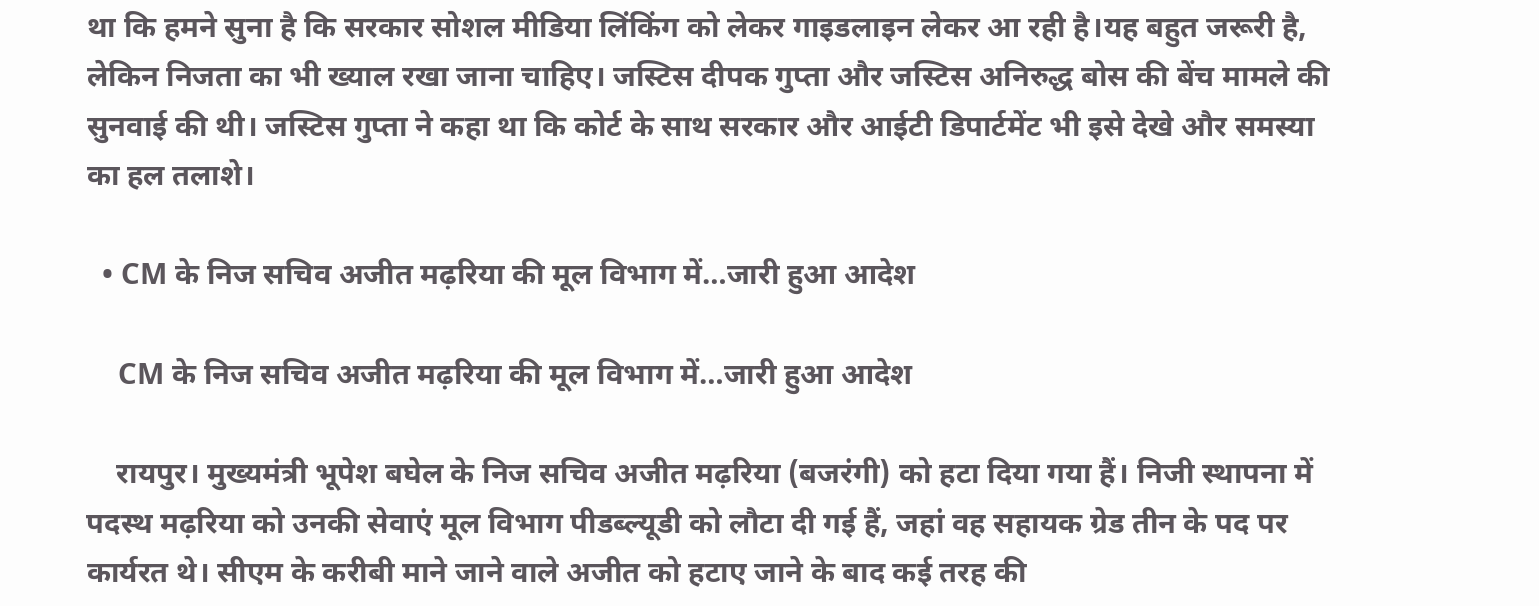था कि हमने सुना है कि सरकार सोशल मीडिया लिंकिंग को लेकर गाइडलाइन लेकर आ रही है।यह बहुत जरूरी है, लेकिन निजता का भी ख्याल रखा जाना चाहिए। जस्टिस दीपक गुप्ता और जस्टिस अनिरुद्ध बोस की बेंच मामले की सुनवाई की थी। जस्टिस गुप्ता ने कहा था कि कोर्ट के साथ सरकार और आईटी डिपार्टमेंट भी इसे देखे और समस्या का हल तलाशे।

  • CM के निज सचिव अजीत मढ़रिया की मूल विभाग में…जारी हुआ आदेश

    CM के निज सचिव अजीत मढ़रिया की मूल विभाग में…जारी हुआ आदेश

    रायपुर। मुख्यमंत्री भूपेश बघेल के निज सचिव अजीत मढ़रिया (बजरंगी) को हटा दिया गया हैं। निजी स्थापना में पदस्थ मढ़रिया को उनकी सेवाएं मूल विभाग पीडब्ल्यूडी को लौटा दी गई हैं, जहां वह सहायक ग्रेड तीन के पद पर कार्यरत थे। सीएम के करीबी माने जाने वाले अजीत को हटाए जाने के बाद कई तरह की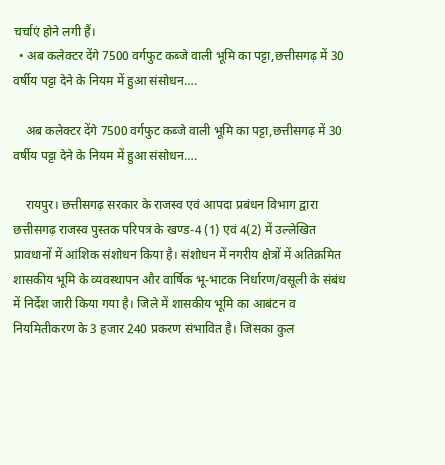चर्चाएं होने लगी हैं।
  • अब कलेक्टर देंगे 7500 वर्गफुट कब्जे वाली भूमि का पट्टा,छत्तीसगढ़ में 30 वर्षीय पट्टा देने के नियम में हुआ संसोधन….

    अब कलेक्टर देंगे 7500 वर्गफुट कब्जे वाली भूमि का पट्टा,छत्तीसगढ़ में 30 वर्षीय पट्टा देने के नियम में हुआ संसोधन….

    रायपुर। छत्तीसगढ़ सरकार के राजस्व एवं आपदा प्रबंधन विभाग द्वारा छत्तीसगढ़ राजस्व पुस्तक परिपत्र के खण्ड-4 (1) एवं 4(2) में उल्लेखित प्रावधानों में आंशिक संशोधन किया है। संशोधन में नगरीय क्षेत्रों में अतिक्रमित शासकीय भूमि के व्यवस्थापन और वार्षिक भू-भाटक निर्धारण/वसूली के संबंध में निर्देश जारी किया गया है। जिले में शासकीय भूमि का आबंटन व नियमितीकरण के 3 हजार 240 प्रकरण संभावित है। जिसका कुल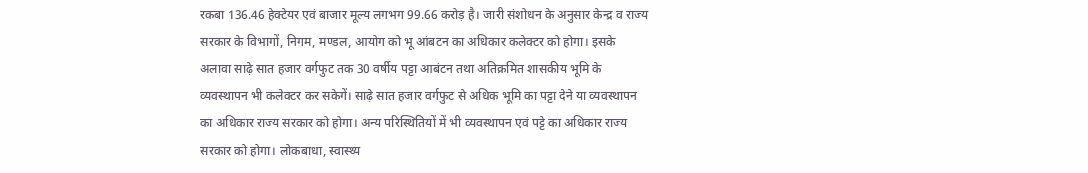रकबा 136.46 हेक्टेयर एवं बाजार मूल्य लगभग 99.66 करोड़ है। जारी संशोधन के अनुसार केन्द्र व राज्य सरकार के विभागों, निगम, मण्डल, आयोग को भू आंबटन का अधिकार कलेक्टर को होगा। इसके अलावा साढ़े सात हजार वर्गफुट तक 30 वर्षीय पट्टा आबंटन तथा अतिक्रमित शासकीय भूमि के व्यवस्थापन भी कलेक्टर कर सकेगें। साढ़े सात हजार वर्गफुट से अधिक भूमि का पट्टा देने या व्यवस्थापन का अधिकार राज्य सरकार को होगा। अन्य परिस्थितियों में भी व्यवस्थापन एवं पट्टे का अधिकार राज्य सरकार को होगा। लोकबाधा, स्वास्थ्य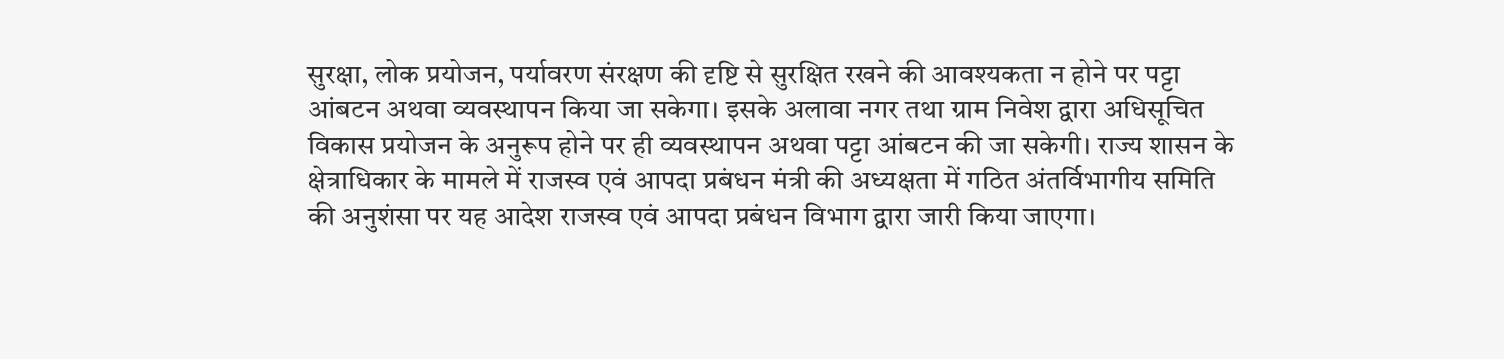सुरक्षा, लोक प्रयोजन, पर्यावरण संरक्षण की दृष्टि से सुरक्षित रखने की आवश्यकता न होने पर पट्टा आंबटन अथवा व्यवस्थापन किया जा सकेगा। इसके अलावा नगर तथा ग्राम निवेश द्वारा अधिसूचित विकास प्रयोजन के अनुरूप होने पर ही व्यवस्थापन अथवा पट्टा आंबटन की जा सकेगी। राज्य शासन के क्षेत्राधिकार के मामले में राजस्व एवं आपदा प्रबंधन मंत्री की अध्यक्षता में गठित अंतर्विभागीय समिति की अनुशंसा पर यह आदेश राजस्व एवं आपदा प्रबंधन विभाग द्वारा जारी किया जाएगा।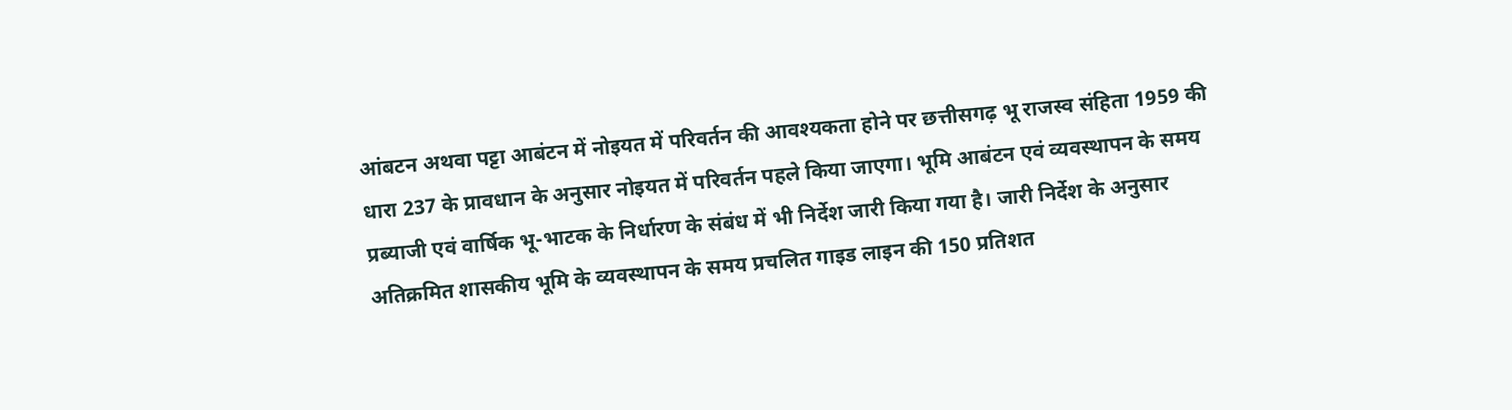आंबटन अथवा पट्टा आबंटन में नोइयत में परिवर्तन की आवश्यकता होने पर छत्तीसगढ़ भू राजस्व संहिता 1959 की धारा 237 के प्रावधान के अनुसार नोइयत में परिवर्तन पहले किया जाएगा। भूमि आबंटन एवं व्यवस्थापन के समय प्रब्याजी एवं वार्षिक भू-भाटक के निर्धारण के संबंध में भी निर्देश जारी किया गया है। जारी निर्देश के अनुसार अतिक्रमित शासकीय भूमि के व्यवस्थापन के समय प्रचलित गाइड लाइन की 150 प्रतिशत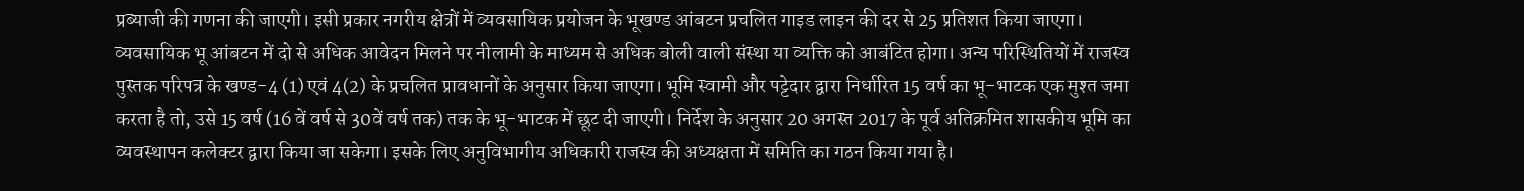प्रब्याजी की गणना की जाएगी। इसी प्रकार नगरीय क्षेत्रों में व्यवसायिक प्रयोजन के भूखण्ड आंबटन प्रचलित गाइड लाइन की दर से 25 प्रतिशत किया जाएगा। व्यवसायिक भू आंबटन में दो से अधिक आवेदन मिलने पर नीलामी के माध्यम से अधिक बोली वाली संस्था या व्यक्ति को आबंटित होगा। अन्य परिस्थितियों में राजस्व पुस्तक परिपत्र के खण्ड-4 (1) एवं 4(2) के प्रचलित प्रावधानों के अनुसार किया जाएगा। भूमि स्वामी और पट्टेदार द्वारा निर्धारित 15 वर्ष का भू-भाटक एक मुश्त जमा करता है तो, उसे 15 वर्ष (16 वें वर्ष से 30वें वर्ष तक) तक के भू-भाटक में छूट दी जाएगी। निर्देश के अनुसार 20 अगस्त 2017 के पूर्व अतिक्रमित शासकीय भूमि का व्यवस्थापन कलेक्टर द्वारा किया जा सकेगा। इसके लिए अनुविभागीय अधिकारी राजस्व की अध्यक्षता में समिति का गठन किया गया है।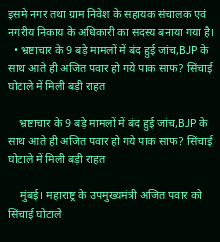इसमे नगर तथा ग्राम निवेश के सहायक संचालक एवं नगरीय निकाय के अधिकारी का सदस्य बनाया गया है।
  • भ्रष्टाचार के 9 बड़े मामलों में बंद हुई जांच,BJP के साथ आते ही अजित पवार हो गये पाक साफ? सिंचाई घोटाले में मिली बड़ी राहत

    भ्रष्टाचार के 9 बड़े मामलों में बंद हुई जांच,BJP के साथ आते ही अजित पवार हो गये पाक साफ? सिंचाई घोटाले में मिली बड़ी राहत

    मुंबई। महाराष्ट्र के उपमुख्यमंत्री अजित पवार को सिंचाई घोटाले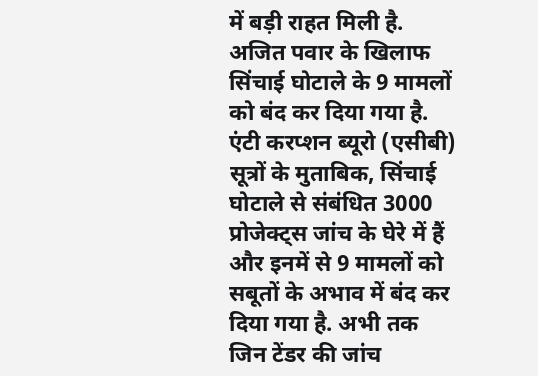में बड़ी राहत मिली है. अजित पवार के खिलाफ सिंचाई घोटाले के 9 मामलों को बंद कर दिया गया है. एंटी करप्शन ब्यूरो (एसीबी) सूत्रों के मुताबिक, सिंचाई घोटाले से संबंधित 3000 प्रोजेक्ट्स जांच के घेरे में हैं और इनमें से 9 मामलों को सबूतों के अभाव में बंद कर दिया गया है. अभी तक जिन टेंडर की जांच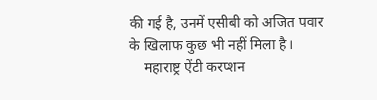की गई है, उनमें एसीबी को अजित पवार के खिलाफ कुछ भी नहीं मिला है।
    महाराष्ट्र ऐंटी करप्शन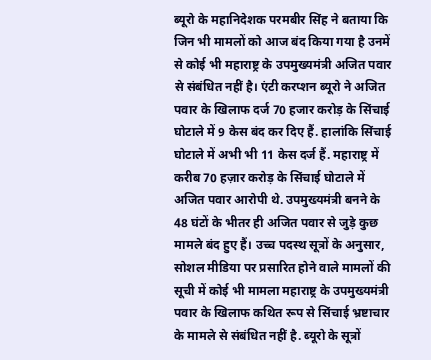ब्यूरो के महानिदेशक परमबीर सिंह ने बताया कि जिन भी मामलों को आज बंद किया गया है उनमें से कोई भी महाराष्ट्र के उपमुख्यमंत्री अजित पवार से संबंधित नहीं है। एंटी करप्शन ब्यूरो ने अजित पवार के खिलाफ दर्ज 70 हजार करोड़ के सिंचाई घोटाले में 9 केस बंद कर दिए हैं. हालांकि सिंचाई घोटाले में अभी भी 11 केस दर्ज हैं. महाराष्ट्र में करीब 70 हज़ार करोड़ के सिंचाई घोटाले में अजित पवार आरोपी थे. उपमुख्यमंत्री बनने के 48 घंटों के भीतर ही अजित पवार से जुड़े कुछ मामले बंद हुए हैं। उच्च पदस्थ सूत्रों के अनुसार, सोशल मीडिया पर प्रसारित होने वाले मामलों की सूची में कोई भी मामला महाराष्ट्र के उपमुख्यमंत्री पवार के खिलाफ कथित रूप से सिंचाई भ्रष्टाचार के मामले से संबंधित नहीं है. ब्यूरो के सूत्रों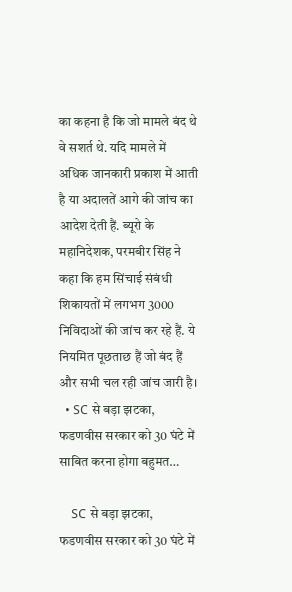का कहना है कि जो मामले बंद थे वे सशर्त थे. यदि मामले में अधिक जानकारी प्रकाश में आती है या अदालतें आगे की जांच का आदेश देती हैं. ब्यूरो के महानिदेशक, परमबीर सिंह ने कहा कि हम सिंचाई संबंधी शिकायतों में लगभग 3000 निविदाओं की जांच कर रहे हैं. ये नियमित पूछताछ हैं जो बंद हैं और सभी चल रही जांच जारी है।
  • SC से बड़ा झटका, फडणवीस सरकार को 30 घंटे में साबित करना होगा बहुमत…

    SC से बड़ा झटका, फडणवीस सरकार को 30 घंटे में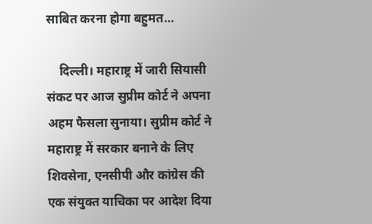साबित करना होगा बहुमत…

    दिल्ली। महाराष्ट्र में जारी सियासी संकट पर आज सुप्रीम कोर्ट ने अपना अहम फैसला सुनाया। सुप्रीम कोर्ट ने महाराष्ट्र में सरकार बनाने के लिए शिवसेना, एनसीपी और कांग्रेस की एक संयुक्त याचिका पर आदेश दिया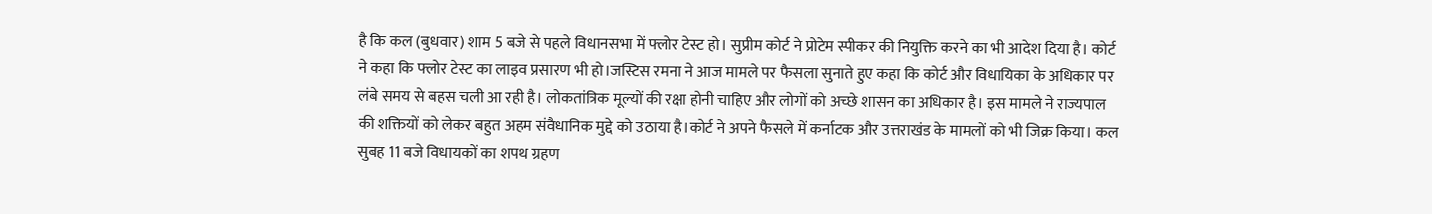है कि कल (बुधवार) शाम 5 बजे से पहले विधानसभा में फ्लोर टेस्ट हो। सुप्रीम कोर्ट ने प्रोटेम स्पीकर की नियुक्ति करने का भी आदेश दिया है। कोर्ट ने कहा कि फ्लोर टेस्ट का लाइव प्रसारण भी हो।जस्टिस रमना ने आज मामले पर फैसला सुनाते हुए कहा कि कोर्ट और विधायिका के अधिकार पर लंबे समय से बहस चली आ रही है। लोकतांत्रिक मूल्यों की रक्षा होनी चाहिए और लोगों को अच्छे शासन का अधिकार है। इस मामले ने राज्यपाल की शक्तियों को लेकर बहुत अहम संवैधानिक मुद्दे को उठाया है।कोर्ट ने अपने फैसले में कर्नाटक और उत्तराखंड के मामलों को भी जिक्र किया। कल सुबह 11 बजे विधायकों का शपथ ग्रहण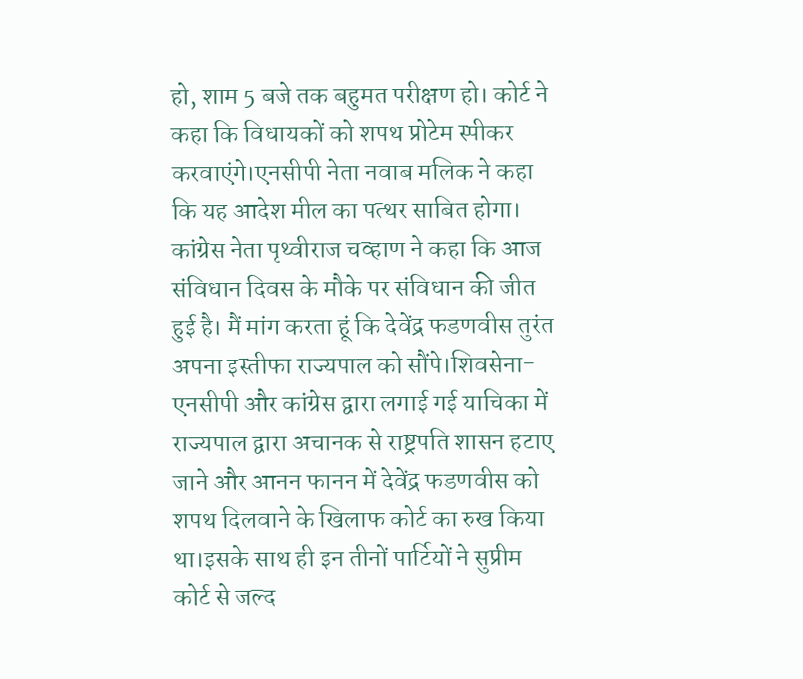हो, शाम 5 बजे तक बहुमत परीक्षण हो। कोर्ट ने कहा कि विधायकों को शपथ प्रोटेम स्पीकर करवाएंगे।एनसीपी नेता नवाब मलिक ने कहा कि यह आदेश मील का पत्थर साबित होगा। कांग्रेस नेता पृथ्वीराज चव्हाण ने कहा कि आज संविधान दिवस के मौके पर संविधान की जीत हुई है। मैं मांग करता हूं कि देवेंद्र फडणवीस तुरंत अपना इस्तीफा राज्यपाल को सौंपे।शिवसेना-एनसीपी और कांग्रेस द्वारा लगाई गई याचिका में राज्यपाल द्वारा अचानक से राष्ट्रपति शासन हटाए जाने और आनन फानन में देवेंद्र फडणवीस को शपथ दिलवाने के खिलाफ कोर्ट का रुख किया था।इसके साथ ही इन तीनों पार्टियों ने सुप्रीम कोर्ट से जल्द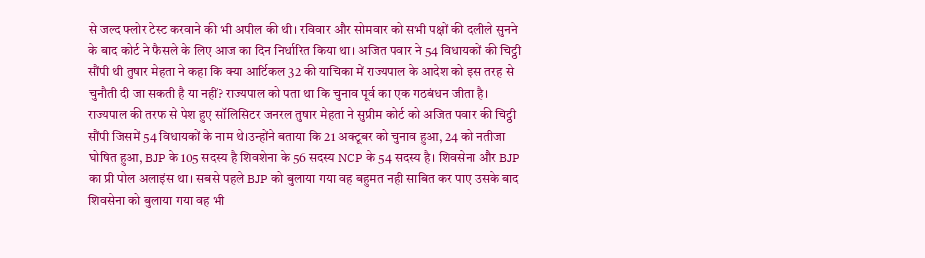से जल्द फ्लोर टेस्ट करवाने की भी अपील की थी। रविवार और सोमवार को सभी पक्षों की दलीले सुनने के बाद कोर्ट ने फैसले के लिए आज का दिन निर्धारित किया था। अजित पवार ने 54 विधायकों की चिट्ठी सौंपी थी तुषार मेहता ने कहा कि क्या आर्टिकल 32 की याचिका में राज्यपाल के आदेश को इस तरह से चुनौती दी जा सकती है या नहीं? राज्यपाल को पता था कि चुनाव पूर्व का एक गठबंधन जीता है। राज्यपाल की तरफ से पेश हुए सॉलिसिटर जनरल तुषार मेहता ने सुप्रीम कोर्ट को अजित पवार की चिट्ठी सौंपी जिसमें 54 विधायकों के नाम थे।उन्होंने बताया कि 21 अक्टूबर को चुनाव हुआ, 24 को नतीजा घोषित हुआ, BJP के 105 सदस्य है शिवशेना के 56 सदस्य NCP के 54 सदस्य है। शिवसेना और BJP का प्री पोल अलाइंस था। सबसे पहले BJP को बुलाया गया वह बहुमत नही साबित कर पाए उसके बाद शिवसेना को बुलाया गया वह भी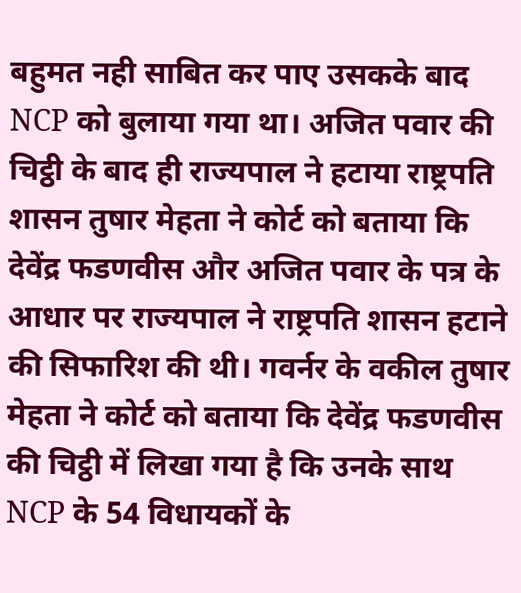बहुमत नही साबित कर पाए उसकके बाद NCP को बुलाया गया था। अजित पवार की चिट्ठी के बाद ही राज्यपाल ने हटाया राष्ट्रपति शासन तुषार मेहता ने कोर्ट को बताया कि देवेंद्र फडणवीस और अजित पवार के पत्र के आधार पर राज्यपाल ने राष्ट्रपति शासन हटाने की सिफारिश की थी। गवर्नर के वकील तुषार मेहता ने कोर्ट को बताया कि देवेंद्र फडणवीस की चिट्ठी में लिखा गया है कि उनके साथ NCP के 54 विधायकों के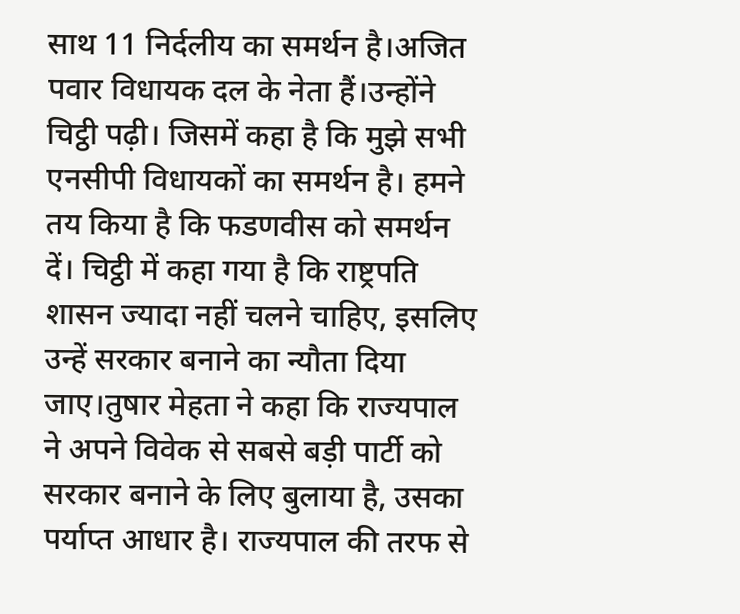साथ 11 निर्दलीय का समर्थन है।अजित पवार विधायक दल के नेता हैं।उन्होंने चिट्ठी पढ़ी। जिसमें कहा है कि मुझे सभी एनसीपी विधायकों का समर्थन है। हमने तय किया है कि फडणवीस को समर्थन दें। चिट्ठी में कहा गया है कि राष्ट्रपति शासन ज्यादा नहीं चलने चाहिए, इसलिए उन्हें सरकार बनाने का न्यौता दिया जाए।तुषार मेहता ने कहा कि राज्यपाल ने अपने विवेक से सबसे बड़ी पार्टी को सरकार बनाने के लिए बुलाया है, उसका पर्याप्त आधार है। राज्यपाल की तरफ से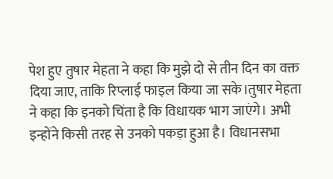पेश हुए तुषार मेहता ने कहा कि मुझे दो से तीन दिन का वक्त दिया जाए, ताकि रिप्लाई फाइल किया जा सके।तुषार मेहता ने कहा कि इनको चिंता है कि विधायक भाग जाएंगे। अभी इन्होंने किसी तरह से उनको पकड़ा हुआ है। विधानसभा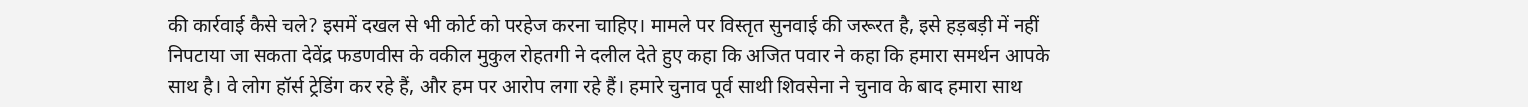की कार्रवाई कैसे चले? इसमें दखल से भी कोर्ट को परहेज करना चाहिए। मामले पर विस्तृत सुनवाई की जरूरत है, इसे हड़बड़ी में नहीं निपटाया जा सकता देवेंद्र फडणवीस के वकील मुकुल रोहतगी ने दलील देते हुए कहा कि अजित पवार ने कहा कि हमारा समर्थन आपके साथ है। वे लोग हॉर्स ट्रेडिंग कर रहे हैं, और हम पर आरोप लगा रहे हैं। हमारे चुनाव पूर्व साथी शिवसेना ने चुनाव के बाद हमारा साथ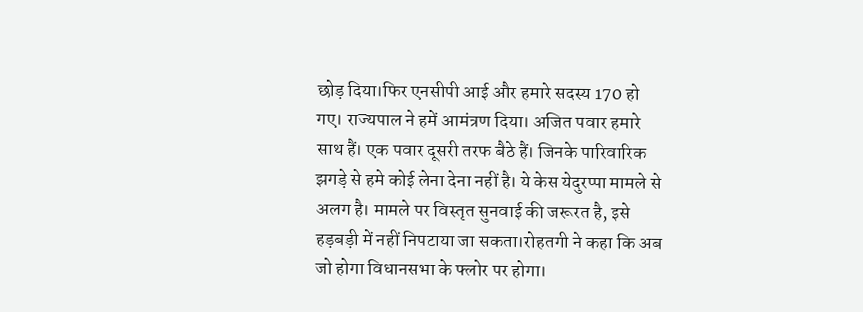छोड़ दिया।फिर एनसीपी आई और हमारे सदस्य 170 हो गए। राज्यपाल ने हमें आमंत्रण दिया। अजित पवार हमारे साथ हैं। एक पवार दूसरी तरफ बैठे हैं। जिनके पारिवारिक झगड़े से हमे कोई लेना देना नहीं है। ये केस येदुरप्पा मामले से अलग है। मामले पर विस्तृत सुनवाई की जरूरत है, इसे हड़बड़ी में नहीं निपटाया जा सकता।रोहतगी ने कहा कि अब जो होगा विधानसभा के फ्लोर पर होगा।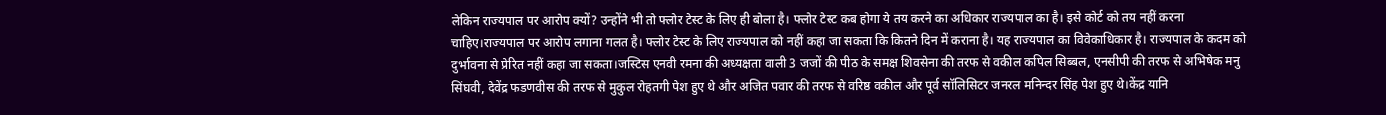लेकिन राज्यपाल पर आरोप क्यों? उन्होंने भी तो फ्लोर टेस्ट के लिए ही बोला है। फ्लोर टेस्ट कब होगा ये तय करने का अधिकार राज्यपाल का है। इसे कोर्ट को तय नहीं करना चाहिए।राज्यपाल पर आरोप लगाना गलत है। फ्लोर टेस्ट के लिए राज्यपाल को नहीं कहा जा सकता कि कितने दिन में कराना है। यह राज्यपाल का विवेकाधिकार है। राज्यपाल के कदम को दुर्भावना से प्रेरित नहीं कहा जा सकता।जस्टिस एनवी रमना की अध्यक्षता वाली 3 जजों की पीठ के समक्ष शिवसेना की तरफ से वकील कपिल सिब्बल, एनसीपी की तरफ से अभिषेक मनु सिंघवी, देवेंद्र फडणवीस की तरफ से मुकुल रोहतगी पेश हुए थे और अजित पवार की तरफ से वरिष्ठ वकील और पूर्व सॉलिसिटर जनरल मनिन्दर सिंह पेश हुए थे।केंद्र यानि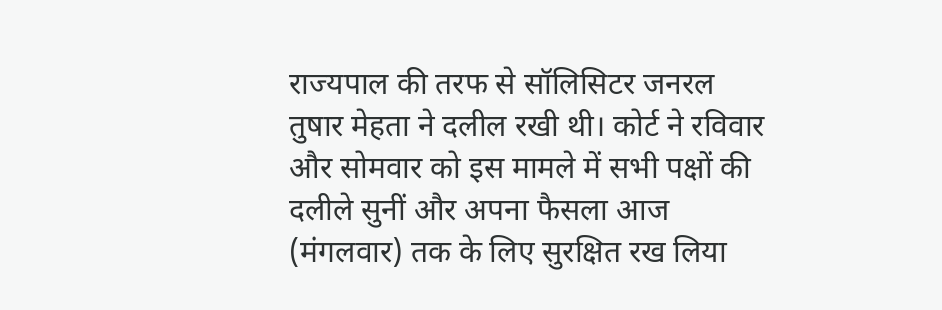राज्यपाल की तरफ से सॉलिसिटर जनरल तुषार मेहता ने दलील रखी थी। कोर्ट ने रविवार और सोमवार को इस मामले में सभी पक्षों की दलीले सुनीं और अपना फैसला आज (मंगलवार) तक के लिए सुरक्षित रख लिया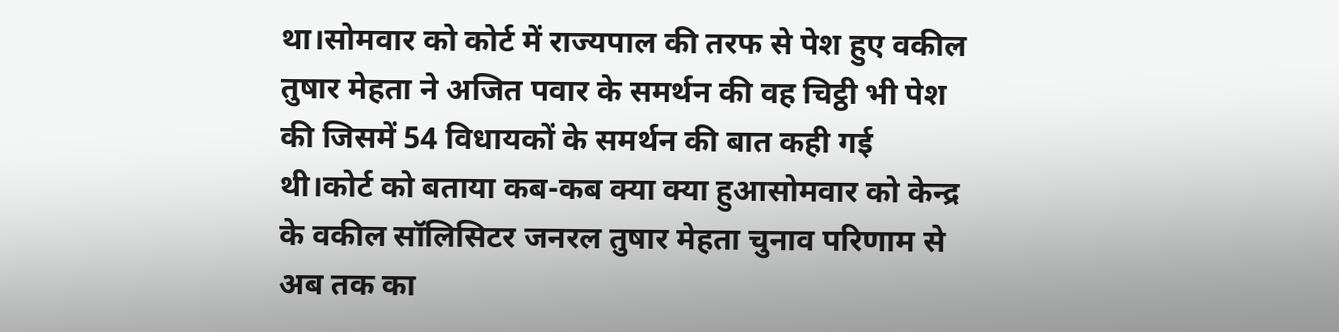था।सोमवार को कोर्ट में राज्यपाल की तरफ से पेश हुए वकील तुषार मेहता ने अजित पवार के समर्थन की वह चिट्ठी भी पेश की जिसमें 54 विधायकों के समर्थन की बात कही गई थी।कोर्ट को बताया कब-कब क्या क्या हुआसोमवार को केन्द्र के वकील सॉलिसिटर जनरल तुषार मेहता चुनाव परिणाम से अब तक का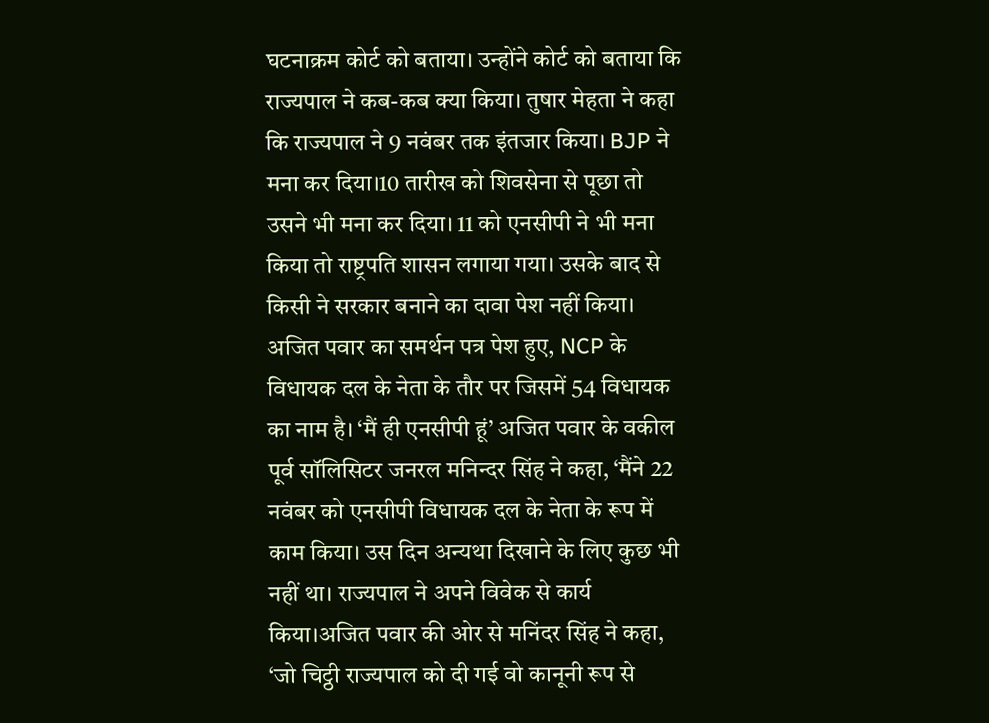घटनाक्रम कोर्ट को बताया। उन्होंने कोर्ट को बताया कि राज्यपाल ने कब-कब क्या किया। तुषार मेहता ने कहा कि राज्यपाल ने 9 नवंबर तक इंतजार किया। BJP ने मना कर दिया।10 तारीख को शिवसेना से पूछा तो उसने भी मना कर दिया। 11 को एनसीपी ने भी मना किया तो राष्ट्रपति शासन लगाया गया। उसके बाद से किसी ने सरकार बनाने का दावा पेश नहीं किया। अजित पवार का समर्थन पत्र पेश हुए, NCP के विधायक दल के नेता के तौर पर जिसमें 54 विधायक का नाम है। ‘मैं ही एनसीपी हूं’ अजित पवार के वकील पूर्व सॉलिसिटर जनरल मनिन्दर सिंह ने कहा, ‘मैंने 22 नवंबर को एनसीपी विधायक दल के नेता के रूप में काम किया। उस दिन अन्यथा दिखाने के लिए कुछ भी नहीं था। राज्यपाल ने अपने विवेक से कार्य किया।अजित पवार की ओर से मनिंदर सिंह ने कहा, ‘जो चिट्ठी राज्यपाल को दी गई वो कानूनी रूप से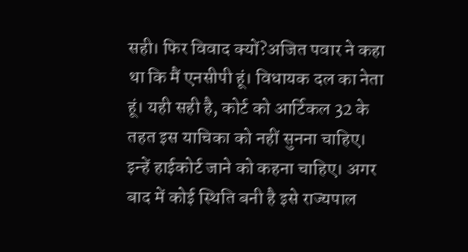सही। फिर विवाद क्यों?अजित पवार ने कहा था कि मैं एनसीपी हूं। विधायक दल का नेता हूं। यही सही है, कोर्ट को आर्टिकल 32 के तहत इस याचिका को नहीं सुनना चाहिए। इन्हें हाईकोर्ट जाने को कहना चाहिए। अगर बाद में कोई स्थिति बनी है इसे राज्यपाल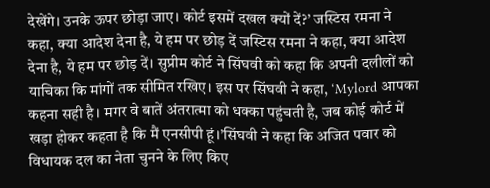देखेंगे। उनके ऊपर छोड़ा जाए। कोर्ट इसमें दखल क्यों दें?’ जस्टिस रमना ने कहा, क्या आदेश देना है, ये हम पर छोड़ दें जस्टिस रमना ने कहा, क्या आदेश देना है, ये हम पर छोड़ दें। सुप्रीम कोर्ट ने सिंघवी को कहा कि अपनी दलीलों को याचिका कि मांगों तक सीमित रखिए। इस पर सिंघवी ने कहा, ‘Mylord आपका कहना सही है। मगर वे बातें अंतरात्मा को धक्का पहुंचती है, जब कोई कोर्ट में खड़ा होकर कहता है कि मैं एनसीपी हूं।’सिंघवी ने कहा कि अजित पवार को विधायक दल का नेता चुनने के लिए किए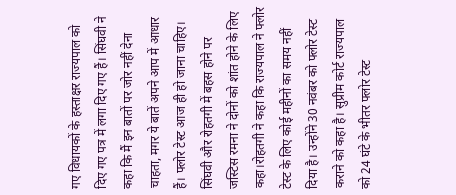गए विधायकों के हस्ताक्षर राज्यपाल को दिए गए पत्र में लगा दिए गए हैं। सिंघवी ने कहा कि मैं इन बातों पर जोर नहीं देना चाहता, मगर ये बातें अपने आप में आधार हैं। फ्लोर टेस्ट आज ही हो जाना चाहिए। सिंघवी और रोहतगी में बहस होने पर जस्टिस रमना ने दोनों को शांत होने के लिए कहा।रोहतगी ने कहा कि राज्यपाल ने फ्लोर टेस्ट के लिए कोई महीनों का समय नहीं दिया है। उन्होंने 30 नवंबर को फ्लोर टेस्ट कराने को कहा है। सुप्रीम कोर्ट राज्यपाल को 24 घंटे के भीतर फ्लोर टेस्ट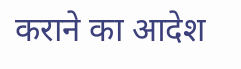कराने का आदेश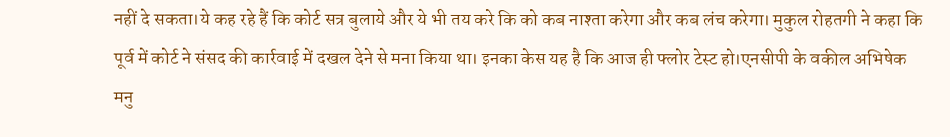नहीं दे सकता।ये कह रहे हैं कि कोर्ट सत्र बुलाये और ये भी तय करे कि को कब नाश्ता करेगा और कब लंच करेगा। मुकुल रोहतगी ने कहा कि पूर्व में कोर्ट ने संसद की कार्रवाई में दखल देने से मना किया था। इनका केस यह है कि आज ही फ्लोर टेस्ट हो।एनसीपी के वकील अभिषेक मनु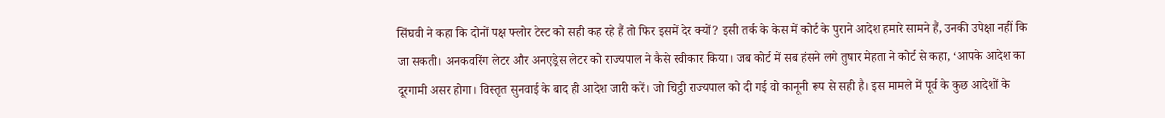सिंघवी ने कहा कि दोनों पक्ष फ्लोर टेस्ट को सही कह रहे हैं तो फिर इसमें देर क्यों? इसी तर्क के केस में कोर्ट के पुराने आदेश हमारे सामने हैं, उनकी उपेक्षा नहीं कि जा सकती। अनकवरिंग लेटर और अनएड्रेस लेटर को राज्यपाल ने कैसे स्वीकार किया। जब कोर्ट में सब हंसने लगे तुषार मेहता ने कोर्ट से कहा, ‘आपके आदेश का दूरगामी असर होगा। विस्तृत सुनवाई के बाद ही आदेश जारी करें। जो चिट्ठी राज्यपाल को दी गई वो कानूनी रूप से सही है। इस मामले में पूर्व के कुछ आदेशों के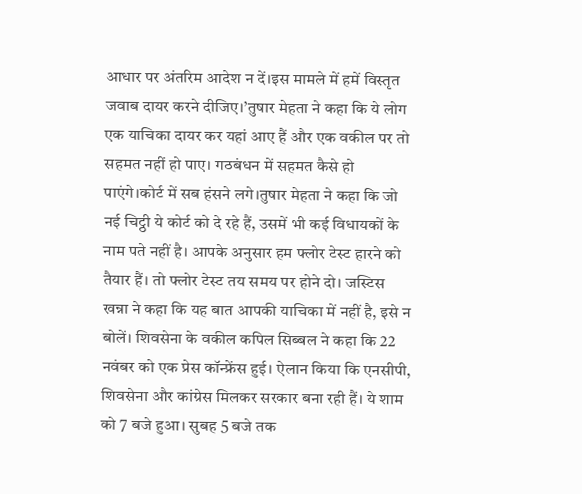आधार पर अंतरिम आदेश न दें।इस मामले में हमें विस्तृत जवाब दायर करने दीजिए।’तुषार मेहता ने कहा कि ये लोग एक याचिका दायर कर यहां आए हैं और एक वकील पर तो सहमत नहीं हो पाए। गठबंधन में सहमत कैसे हो पाएंगे।कोर्ट में सब हंसने लगे।तुषार मेहता ने कहा कि जो नई चिट्ठी ये कोर्ट को दे रहे हैं, उसमें भी कई विधायकों के नाम पते नहीं है। आपके अनुसार हम फ्लोर टेस्ट हारने को तैयार हैं। तो फ्लोर टेस्ट तय समय पर होने दो। जस्टिस खन्ना ने कहा कि यह बात आपकी याचिका में नहीं है, इसे न बोलें। शिवसेना के वकील कपिल सिब्बल ने कहा कि 22 नवंबर को एक प्रेस कॉन्फ्रेंस हुई। ऐलान किया कि एनसीपी, शिवसेना और कांग्रेस मिलकर सरकार बना रही हैं। ये शाम को 7 बजे हुआ। सुबह 5 बजे तक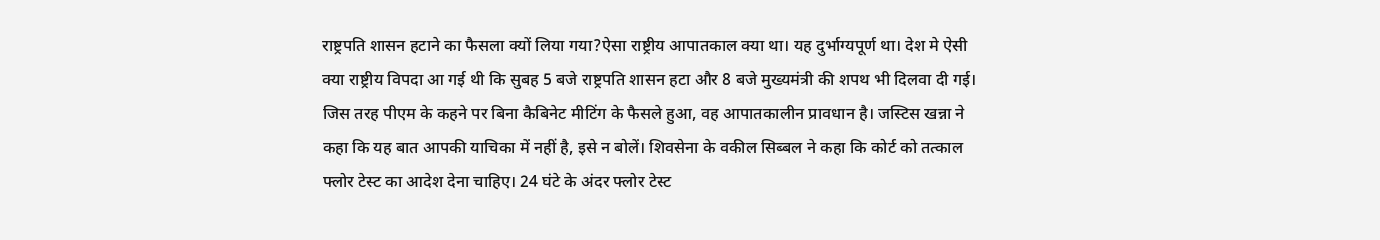राष्ट्रपति शासन हटाने का फैसला क्यों लिया गया?ऐसा राष्ट्रीय आपातकाल क्या था। यह दुर्भाग्यपूर्ण था। देश मे ऐसी क्या राष्ट्रीय विपदा आ गई थी कि सुबह 5 बजे राष्ट्रपति शासन हटा और 8 बजे मुख्यमंत्री की शपथ भी दिलवा दी गई। जिस तरह पीएम के कहने पर बिना कैबिनेट मीटिंग के फैसले हुआ, वह आपातकालीन प्रावधान है। जस्टिस खन्ना ने कहा कि यह बात आपकी याचिका में नहीं है, इसे न बोलें। शिवसेना के वकील सिब्बल ने कहा कि कोर्ट को तत्काल फ्लोर टेस्ट का आदेश देना चाहिए। 24 घंटे के अंदर फ्लोर टेस्ट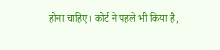होना चाहिए। कोर्ट ने पहले भी किया है,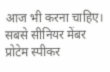आज भी करना चाहिए। सबसे सीनियर मेंबर प्रोटेम स्पीकर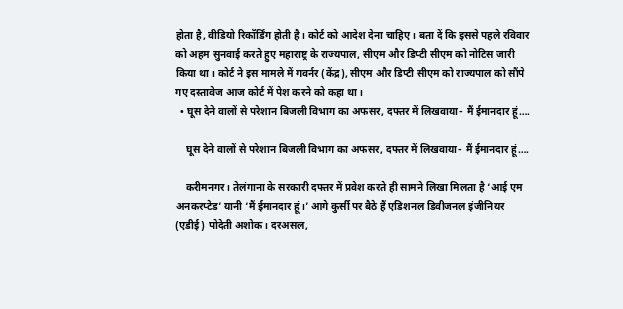होता है, वीडियो रिकॉर्डिंग होती है। कोर्ट को आदेश देना चाहिए। बता दें कि इससे पहले रविवार को अहम सुनवाई करते हुए महाराष्ट्र के राज्यपाल, सीएम और डिप्टी सीएम को नोटिस जारी किया था। कोर्ट ने इस मामले में गवर्नर (केंद्र), सीएम और डिप्टी सीएम को राज्यपाल को सौंपे गए दस्तावेज आज कोर्ट में पेश करने को कहा था।
  • घूस देने वालों से परेशान बिजली विभाग का अफसर, दफ्तर में लिखवाया- मैं ईमानदार हूं….

    घूस देने वालों से परेशान बिजली विभाग का अफसर, दफ्तर में लिखवाया- मैं ईमानदार हूं….

    करीमनगर। तेलंगाना के सरकारी दफ्तर में प्रवेश करते ही सामने लिखा मिलता है ‘आई एम अनकरप्टेड’ यानी ‘मैं ईमानदार हूं।’ आगे कुर्सी पर बैठे हैं एडिशनल डिवीजनल इंजीनियर (एडीई) पोदेती अशोक। दरअसल,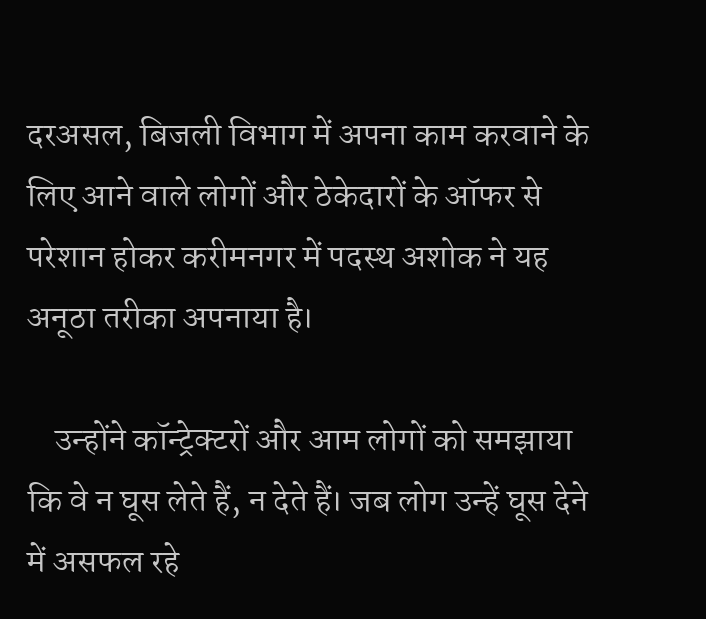दरअसल, बिजली विभाग में अपना काम करवाने के लिए आने वाले लोगों और ठेकेदारों के ऑफर से परेशान होकर करीमनगर में पदस्थ अशोक ने यह अनूठा तरीका अपनाया है।

    उन्होंने कॉन्ट्रेक्टरों और आम लोगों को समझाया कि वे न घूस लेते हैं, न देते हैं। जब लोग उन्हें घूस देने में असफल रहे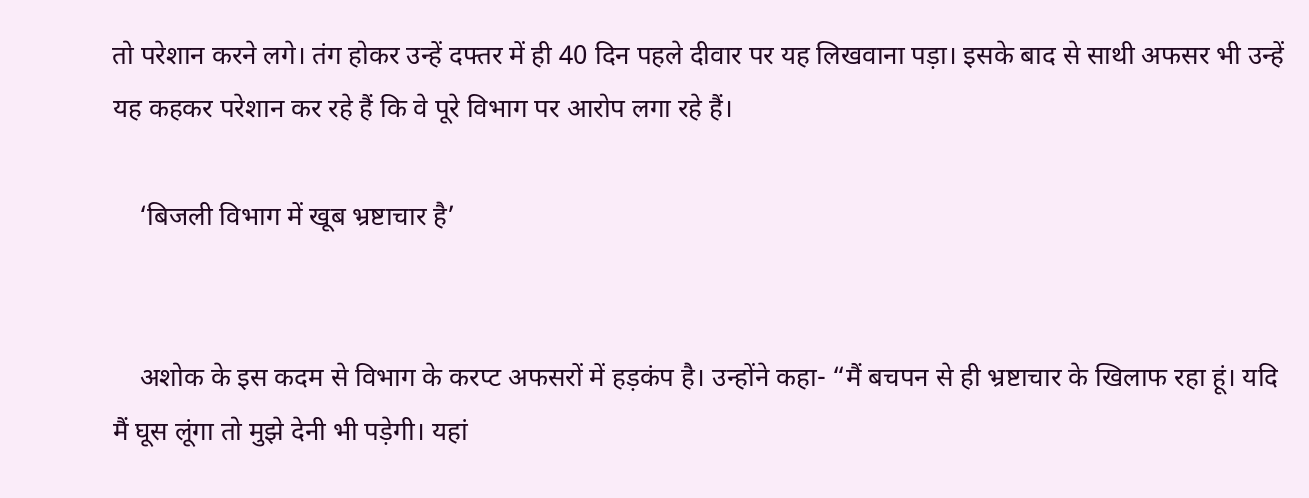तो परेशान करने लगे। तंग होकर उन्हें दफ्तर में ही 40 दिन पहले दीवार पर यह लिखवाना पड़ा। इसके बाद से साथी अफसर भी उन्हें यह कहकर परेशान कर रहे हैं कि वे पूरे विभाग पर आरोप लगा रहे हैं।

    ‘बिजली विभाग में खूब भ्रष्टाचार है’


    अशोक के इस कदम से विभाग के करप्ट अफसरों में हड़कंप है। उन्होंने कहा- “मैं बचपन से ही भ्रष्टाचार के खिलाफ रहा हूं। यदि मैं घूस लूंगा तो मुझे देनी भी पड़ेगी। यहां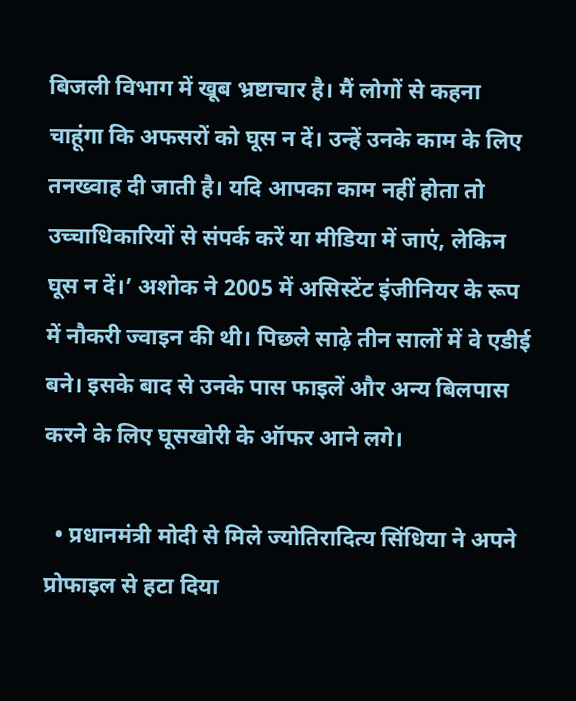बिजली विभाग में खूब भ्रष्टाचार है। मैं लोगों से कहना चाहूंगा कि अफसरों को घूस न दें। उन्हें उनके काम के लिए तनख्वाह दी जाती है। यदि आपका काम नहीं होता तो उच्चाधिकारियों से संपर्क करें या मीडिया में जाएं, लेकिन घूस न दें।’ अशोक ने 2005 में असिस्टेंट इंजीनियर के रूप में नौकरी ज्वाइन की थी। पिछले साढ़े तीन सालों में वे एडीई बने। इसके बाद से उनके पास फाइलें और अन्य बिलपास करने के लिए घूसखोरी के ऑफर आने लगे।

  • प्रधानमंत्री मोदी से मिले ज्योतिरादित्य सिंधिया ने अपने प्रोफाइल से हटा दिया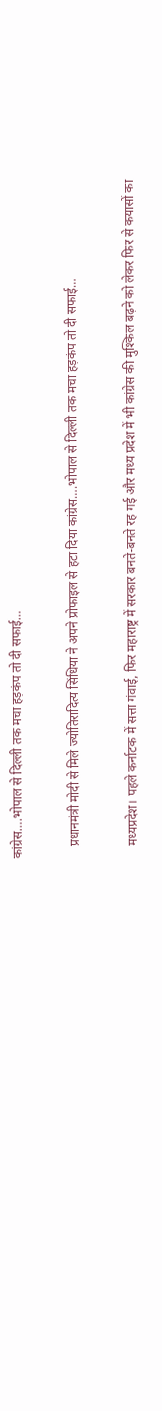कांग्रेस….भोपाल से दिल्ली तक मचा हड़कंप तो दी सफाई…

    प्रधानमंत्री मोदी से मिले ज्योतिरादित्य सिंधिया ने अपने प्रोफाइल से हटा दिया कांग्रेस….भोपाल से दिल्ली तक मचा हड़कंप तो दी सफाई…

    मध्यप्रदेश। पहले कर्नाटक में सत्ता गंवाई, फिर महाराष्ट्र में सरकार बनते-बनते रह गई और मध्य प्रदेश में भी कांग्रेस की मुश्किल बढ़ने को लेकर फिर से कयासों का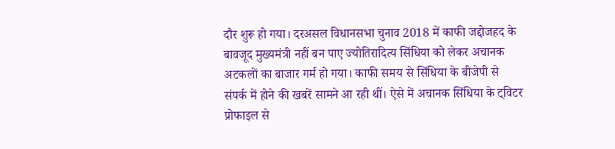दौर शुरू हो गया। दरअसल विधानसभा चुनाव 2018 में काफी जद्दोजहद के बावजूद मुख्यमंत्री नहीं बन पाए ज्योतिरादित्य सिंधिया को लेकर अचानक अटकलों का बाजार गर्म हो गया। काफी समय से सिंधिया के बीजेपी से संपर्क में होने की खबरें सामने आ रही थीं। ऐसे में अचानक सिंधिया के ट्विटर प्रोफाइल से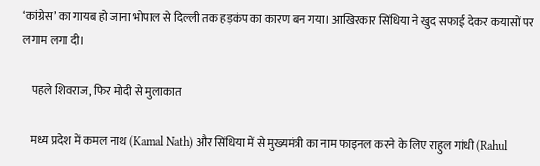‘कांग्रेस’ का गायब हो जाना भोपाल से दिल्ली तक हड़कंप का कारण बन गया। आखिरकार सिंधिया ने खुद सफाई देकर कयासों पर लगाम लगा दी।

    पहले शिवराज, फिर मोदी से मुलाकात

    मध्य प्रदेश में कमल नाथ (Kamal Nath) और सिंधिया में से मुख्यमंत्री का नाम फाइनल करने के लिए राहुल गांधी (Rahul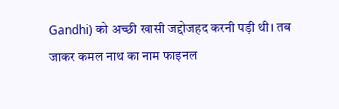Gandhi) को अच्छी खासी जद्दोजहद करनी पड़ी थी। तब जाकर कमल नाथ का नाम फाइनल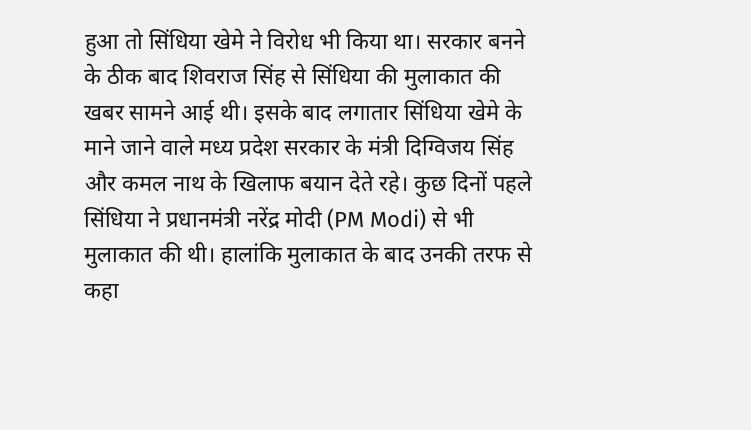हुआ तो सिंधिया खेमे ने विरोध भी किया था। सरकार बनने के ठीक बाद शिवराज सिंह से सिंधिया की मुलाकात की खबर सामने आई थी। इसके बाद लगातार सिंधिया खेमे के माने जाने वाले मध्य प्रदेश सरकार के मंत्री दिग्विजय सिंह और कमल नाथ के खिलाफ बयान देते रहे। कुछ दिनों पहले सिंधिया ने प्रधानमंत्री नरेंद्र मोदी (PM Modi) से भी मुलाकात की थी। हालांकि मुलाकात के बाद उनकी तरफ से कहा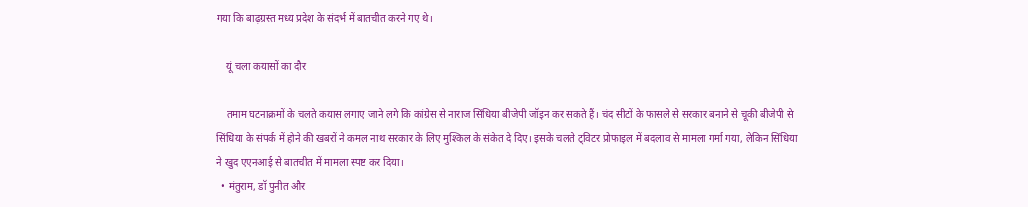गया कि बाढ़ग्रस्त मध्य प्रदेश के संदर्भ में बातचीत करने गए थे।

    यूं चला कयासों का दौर

    तमाम घटनाक्रमों के चलते कयास लगाए जाने लगे कि कांग्रेस से नाराज सिंधिया बीजेपी जॉइन कर सकते हैं। चंद सीटों के फासले से सरकार बनाने से चूकी बीजेपी से सिंधिया के संपर्क में होने की खबरों ने कमल नाथ सरकार के लिए मुश्किल के संकेत दे दिए। इसके चलते ट्विटर प्रोफाइल में बदलाव से मामला गर्मा गया, लेकिन सिंधिया ने खुद एएनआई से बातचीत में मामला स्पष्ट कर दिया।
  • मंतुराम, डॉ पुनीत और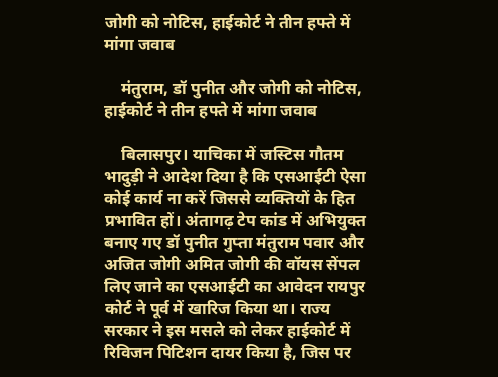जोगी को नोटिस, हाईकोर्ट ने तीन हफ्ते में मांगा जवाब

    मंतुराम, डॉ पुनीत और जोगी को नोटिस, हाईकोर्ट ने तीन हफ्ते में मांगा जवाब

    बिलासपुर। याचिका में जस्टिस गौतम भादुड़ी ने आदेश दिया है कि एसआईटी ऐसा कोई कार्य ना करें जिससे व्यक्तियों के हित प्रभावित हों। अंतागढ़ टेप कांड में अभियुक्त बनाए गए डॉ पुनीत गुप्ता मंतुराम पवार और अजित जोगी अमित जोगी की वॉयस सेंपल लिए जाने का एसआईटी का आवेदन रायपुर कोर्ट ने पूर्व में खारिज किया था। राज्य सरकार ने इस मसले को लेकर हाईकोर्ट में रिविजन पिटिशन दायर किया है, जिस पर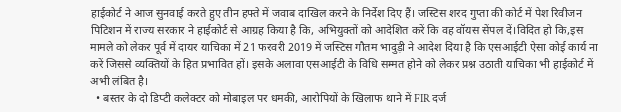हाईकोर्ट ने आज सुनवाई करते हुए तीन हफ्ते में जवाब दाखिल करने के निर्देश दिए हैं। जस्टिस शरद गुप्ता की कोर्ट में पेश रिवीजन पिटिशन में राज्य सरकार ने हाईकोर्ट से आग्रह किया है कि, अभियुक्तों को आदेशित करें कि वह वॉयस सेंपल दें।विदित हो कि,इस मामले को लेकर पूर्व में दायर याचिका में 21 फरवरी 2019 में जस्टिस गौतम भादुड़ी ने आदेश दिया है कि एसआईटी ऐसा कोई कार्य ना करें जिससे व्यक्तियों के हित प्रभावित हों। इसके अलावा एसआईटी के विधि सम्मत होने को लेकर प्रश्न उठाती याचिका भी हाईकोर्ट में अभी लंबित है।
  • बस्तर के दो डिप्टी कलेक्टर को मोबाइल पर धमकी, आरोपियों के खिलाफ थाने में FIR दर्ज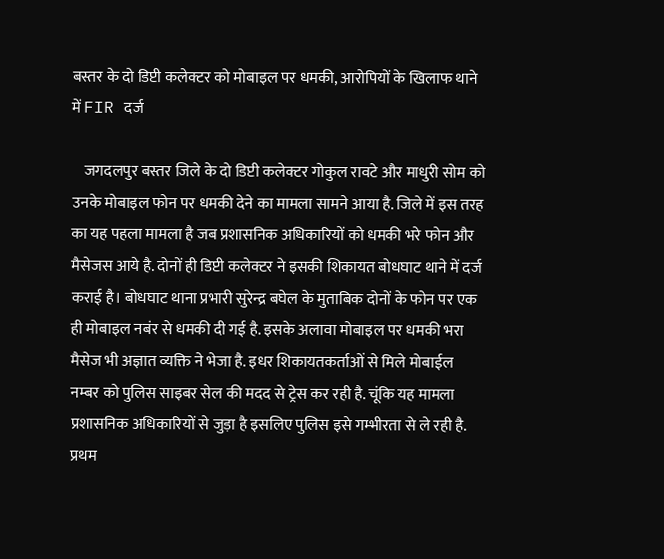बस्तर के दो डिप्टी कलेक्टर को मोबाइल पर धमकी, आरोपियों के खिलाफ थाने में FIR दर्ज

    जगदलपुर बस्तर जिले के दो डिप्टी कलेक्टर गोकुल रावटे और माधुरी सोम को उनके मोबाइल फोन पर धमकी देने का मामला सामने आया है. जिले में इस तरह का यह पहला मामला है जब प्रशासनिक अधिकारियों को धमकी भरे फोन और मैसेजस आये है. दोनों ही डिप्टी कलेक्टर ने इसकी शिकायत बोधघाट थाने में दर्ज कराई है। बोधघाट थाना प्रभारी सुरेन्द्र बघेल के मुताबिक दोनों के फोन पर एक ही मोबाइल नबंर से धमकी दी गई है. इसके अलावा मोबाइल पर धमकी भरा मैसेज भी अज्ञात व्यक्ति ने भेजा है. इधर शिकायतकर्ताओं से मिले मोबाईल नम्बर को पुलिस साइबर सेल की मदद से ट्रेस कर रही है. चूंकि यह मामला प्रशासनिक अधिकारियों से जुड़ा है इसलिए पुलिस इसे गम्भीरता से ले रही है. प्रथम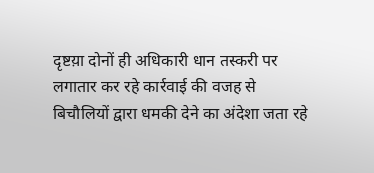दृष्टय़ा दोनों ही अधिकारी धान तस्करी पर लगातार कर रहे कार्रवाई की वजह से बिचौलियों द्वारा धमकी देने का अंदेशा जता रहे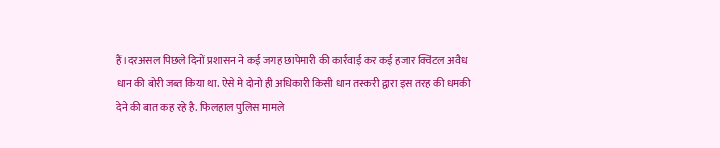हैं।दरअसल पिछले दिनों प्रशासन ने कई जगह छापेमारी की कार्रवाई कर कई हजार क्विंटल अवैध धान की बोरी जब्त किया था. ऐसे मे दोनो ही अधिकारी किसी धान तस्करी द्वारा इस तरह की धमकी देने की बात कह रहे है. फिलहाल पुलिस मामले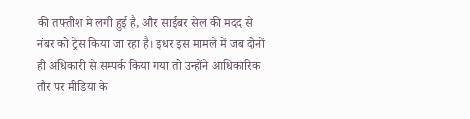की तफ्तीश मे लगी हुई है, और साईबर सेल की मदद से नंबर को ट्रेस किया जा रहा है। इधर इस मामले में जब दोनों ही अधिकारी से सम्पर्क किया गया तो उन्होंने आधिकारिक तौर पर मीडिया के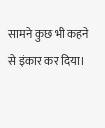सामने कुछ भी कहने से इंकार कर दिया।